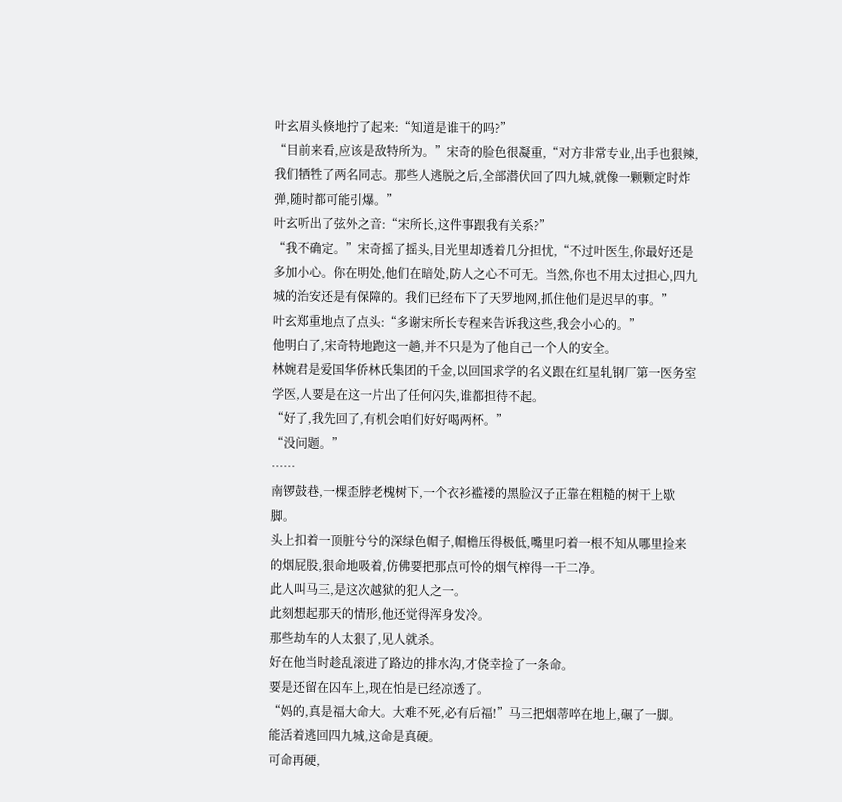叶玄眉头倏地拧了起来:“知道是谁干的吗?”
“目前来看,应该是敌特所为。”宋奇的脸色很凝重,“对方非常专业,出手也狠辣,我们牺牲了两名同志。那些人逃脱之后,全部潜伏回了四九城,就像一颗颗定时炸弹,随时都可能引爆。”
叶玄听出了弦外之音:“宋所长,这件事跟我有关系?”
“我不确定。”宋奇摇了摇头,目光里却透着几分担忧,“不过叶医生,你最好还是多加小心。你在明处,他们在暗处,防人之心不可无。当然,你也不用太过担心,四九城的治安还是有保障的。我们已经布下了天罗地网,抓住他们是迟早的事。”
叶玄郑重地点了点头:“多谢宋所长专程来告诉我这些,我会小心的。”
他明白了,宋奇特地跑这一趟,并不只是为了他自己一个人的安全。
林婉君是爱国华侨林氏集团的千金,以回国求学的名义跟在红星轧钢厂第一医务室学医,人要是在这一片出了任何闪失,谁都担待不起。
“好了,我先回了,有机会咱们好好喝两杯。”
“没问题。”
……
南锣鼓巷,一棵歪脖老槐树下,一个衣衫褴褛的黑脸汉子正靠在粗糙的树干上歇脚。
头上扣着一顶脏兮兮的深绿色帽子,帽檐压得极低,嘴里叼着一根不知从哪里捡来的烟屁股,狠命地吸着,仿佛要把那点可怜的烟气榨得一干二净。
此人叫马三,是这次越狱的犯人之一。
此刻想起那天的情形,他还觉得浑身发冷。
那些劫车的人太狠了,见人就杀。
好在他当时趁乱滚进了路边的排水沟,才侥幸捡了一条命。
要是还留在囚车上,现在怕是已经凉透了。
“妈的,真是福大命大。大难不死,必有后福!”马三把烟蒂啐在地上,碾了一脚。
能活着逃回四九城,这命是真硬。
可命再硬,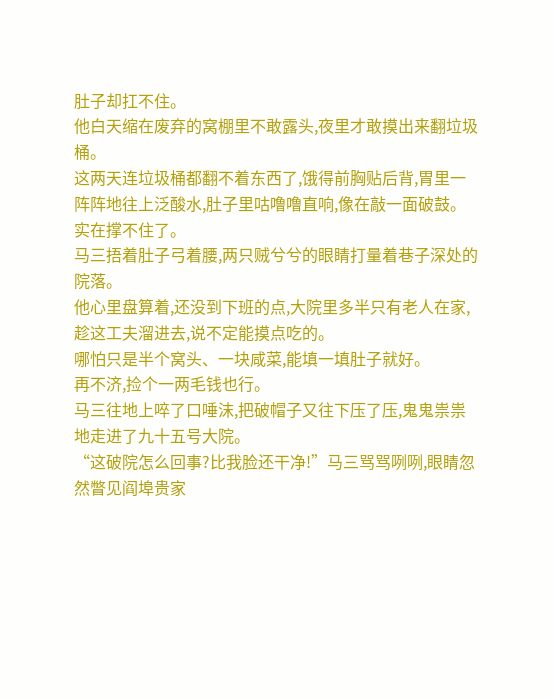肚子却扛不住。
他白天缩在废弃的窝棚里不敢露头,夜里才敢摸出来翻垃圾桶。
这两天连垃圾桶都翻不着东西了,饿得前胸贴后背,胃里一阵阵地往上泛酸水,肚子里咕噜噜直响,像在敲一面破鼓。
实在撑不住了。
马三捂着肚子弓着腰,两只贼兮兮的眼睛打量着巷子深处的院落。
他心里盘算着,还没到下班的点,大院里多半只有老人在家,趁这工夫溜进去,说不定能摸点吃的。
哪怕只是半个窝头、一块咸菜,能填一填肚子就好。
再不济,捡个一两毛钱也行。
马三往地上啐了口唾沫,把破帽子又往下压了压,鬼鬼祟祟地走进了九十五号大院。
“这破院怎么回事?比我脸还干净!”马三骂骂咧咧,眼睛忽然瞥见阎埠贵家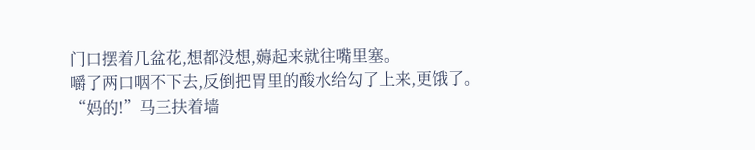门口摆着几盆花,想都没想,薅起来就往嘴里塞。
嚼了两口咽不下去,反倒把胃里的酸水给勾了上来,更饿了。
“妈的!”马三扶着墙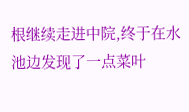根继续走进中院,终于在水池边发现了一点菜叶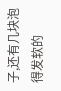子,还有几块泡得发软的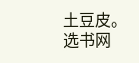土豆皮。
选书网